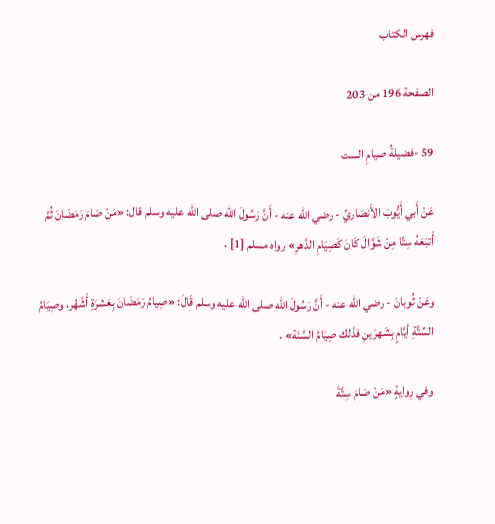فهرس الكتاب

الصفحة 196 من 203

59 -فضيلةُ صيامِ الست

عَنْ أَبي أَيُّوبَ الأَنصَاريِّ - رضي الله عنه - أَنَّ رَسُولَ الله صلى الله عليه وسلم قال: «مَنْ صَامَ رَمَضَانَ ثُمَّ أَتبَعَهُ سِتًا مِنْ شَوَّالَ كَانَ كَصِيَامِ الدَّهرِ» رواه مسلم [1] .

وعَنْ ثُوبانَ - رضي الله عنه - أَنَّ رَسُولَ الله صلى الله عليه وسلم قَالَ: «صِيامُ رَمَضَانَ بِعَشرَةِ أَشْهُر، وصِيَامُ السِّتَّةِ أيَّامٍ بِشَهرَينِ فذَلك صِيَامُ السَّنَة» .

وفي رِوايةٍ «مَنْ صَامَ سِتَّةَ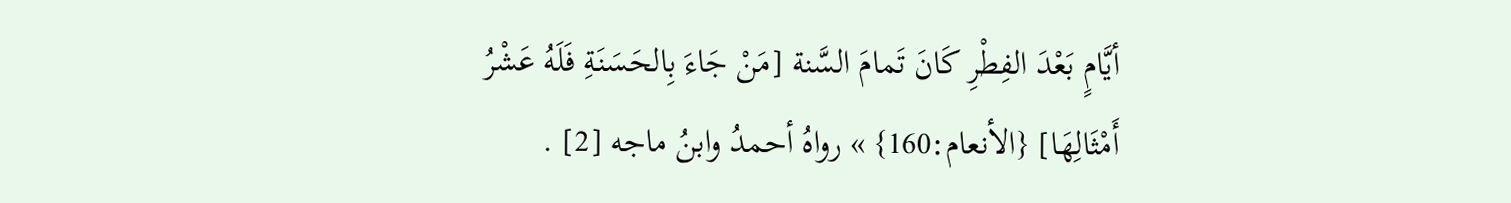أيَّامٍ بَعْدَ الفِطْرِ كَانَ تَمامَ السَّنة [مَنْ جَاءَ بِالحَسَنَةِ فَلَهُ عَشْرُ أَمْثَالِهَا] {الأنعام:160} » رواهُ أحمدُ وابنُ ماجه [2] .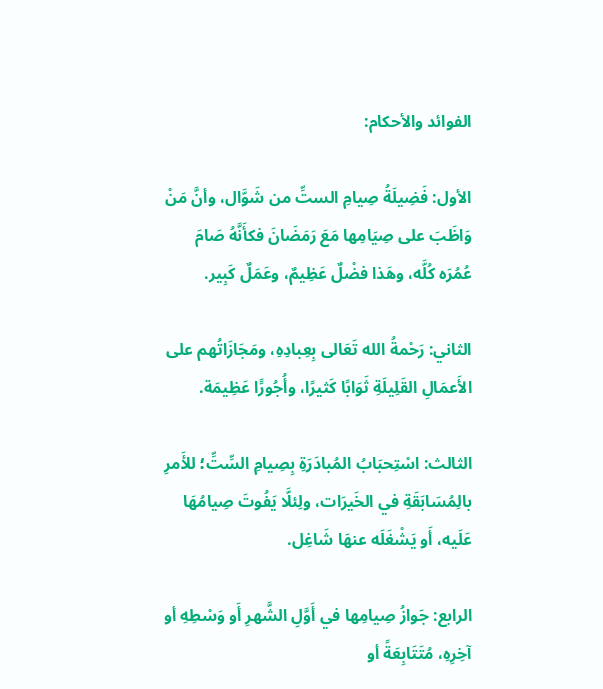الفوائد والأحكام:

الأول: فَضِيلَةُ صِيامِ الستِّ من شَوَّال، وأنَّ مَنْ وَاظَبَ على صِيَامِها مَعَ رَمَضَانَ فكأَنَّهُ صَامَ عُمُرَه كُلَّه، وهَذا فضْلٌ عَظِيمٌ، وعَمَلٌ كَبِير.

الثاني: رَحْمةُ الله تَعَالى بِعِبادِهِ، ومَجَازَاتُهم على الأَعمَالِ القَلِيلَةِ ثَوَابًا كَثيرًا، وأُجُورًَا عَظِيمَة.

الثالث: اسْتِحبَابُ المُبادَرَةِ بِصِيامِ السِّتِّ؛ للأَمرِ بالِمُسَابَقَةِ في الخَيرَات، ولِئلَّا يَفُوتَ صِيامُهَا عَلَيه، أَو يَشْغَلَه عنهَا شَاغِل.

الرابع: جَوازُ صِيامِها في أَوَّلِ الشَّهرِ أَو وَسْطِهِ أو آخِرِهِ، مُتَتَابِعَةً أو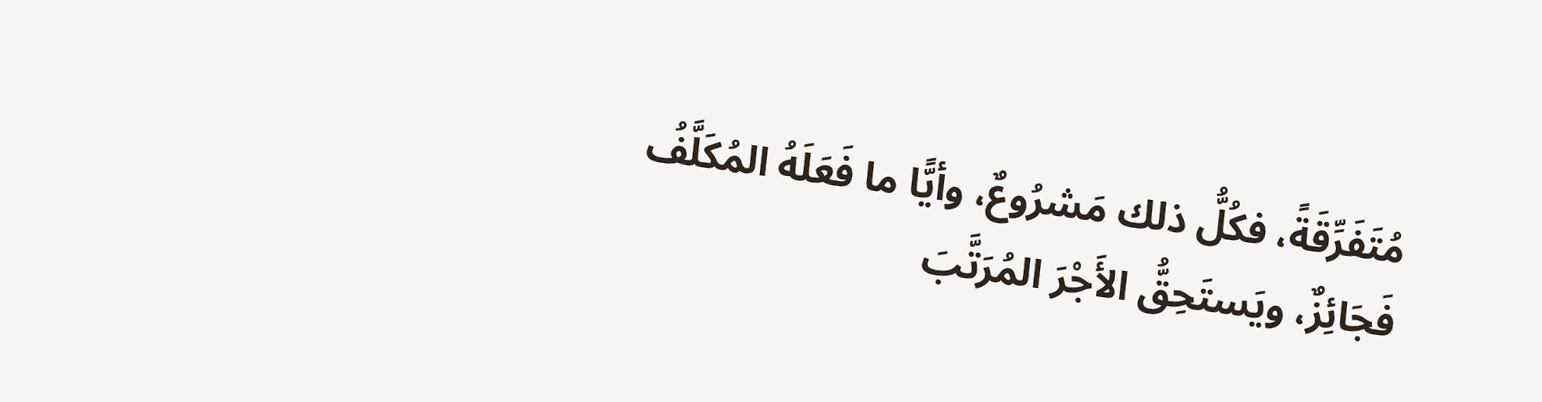مُتَفَرِّقَةً، فكُلُّ ذلك مَشرُوعٌ، وأيًّا ما فَعَلَهُ المُكَلَّفُ فَجَائِزٌ، ويَستَحِقُّ الأَجْرَ المُرَتَّبَ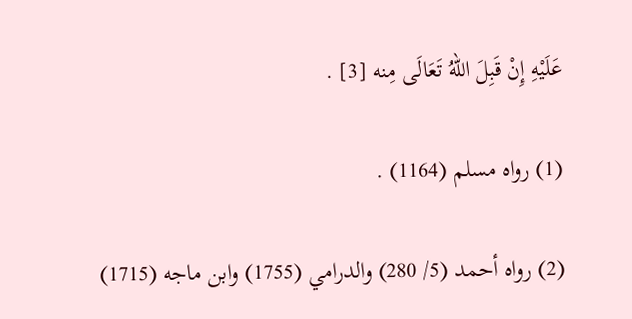عَلَيْهِ إِنْ قَبِلَ اللهُ تَعَالَى مِنه [3] .

(1) رواه مسلم (1164) .

(2) رواه أحمد (5/ 280) والدرامي (1755) وابن ماجه (1715)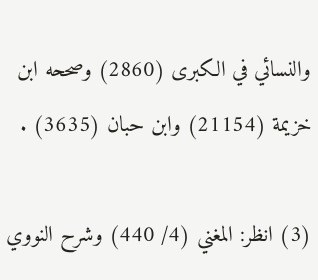والنسائي في الكبرى (2860) وصححه ابن خزيمة (21154) وابن حبان (3635) .

(3) انظر: المغني (4/ 440) وشرح النووي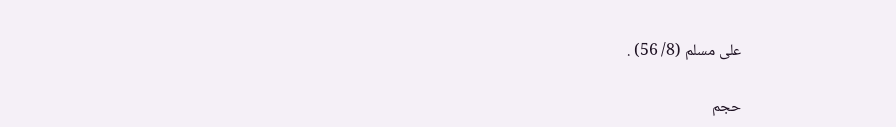على مسلم (8/ 56) .

حجم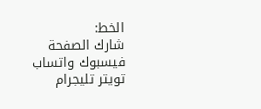الخط:
شارك الصفحة
فيسبوك واتساب تويتر تليجرام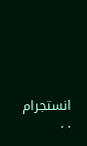انستجرام
. .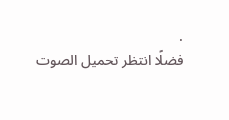.
فضلًا انتظر تحميل الصوت